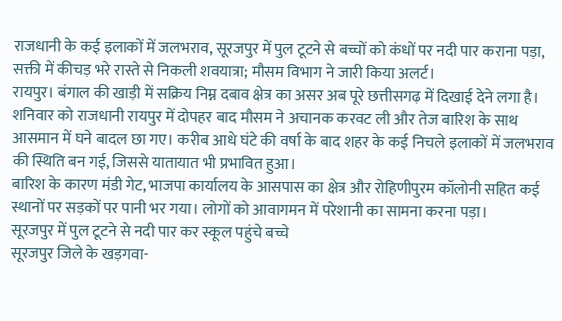राजधानी के कई इलाकों में जलभराव, सूरजपुर में पुल टूटने से बच्चों को कंधों पर नदी पार कराना पड़ा, सक्ती में कीचड़ भरे रास्ते से निकली शवयात्रा; मौसम विभाग ने जारी किया अलर्ट।
रायपुर। बंगाल की खाड़ी में सक्रिय निम्न दबाव क्षेत्र का असर अब पूरे छत्तीसगढ़ में दिखाई देने लगा है। शनिवार को राजधानी रायपुर में दोपहर बाद मौसम ने अचानक करवट ली और तेज बारिश के साथ आसमान में घने बादल छा गए। करीब आधे घंटे की वर्षा के बाद शहर के कई निचले इलाकों में जलभराव की स्थिति बन गई, जिससे यातायात भी प्रभावित हुआ।
बारिश के कारण मंडी गेट, भाजपा कार्यालय के आसपास का क्षेत्र और रोहिणीपुरम कॉलोनी सहित कई स्थानों पर सड़कों पर पानी भर गया। लोगों को आवागमन में परेशानी का सामना करना पड़ा।
सूरजपुर में पुल टूटने से नदी पार कर स्कूल पहुंचे बच्चे
सूरजपुर जिले के खड़गवा-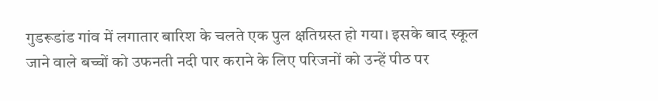गुडरूडांड गांव में लगातार बारिश के चलते एक पुल क्षतिग्रस्त हो गया। इसके बाद स्कूल जाने वाले बच्चों को उफनती नदी पार कराने के लिए परिजनों को उन्हें पीठ पर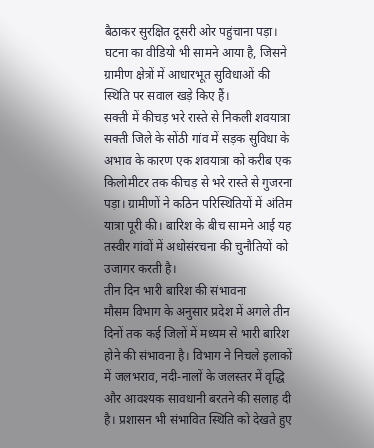बैठाकर सुरक्षित दूसरी ओर पहुंचाना पड़ा। घटना का वीडियो भी सामने आया है, जिसने ग्रामीण क्षेत्रों में आधारभूत सुविधाओं की स्थिति पर सवाल खड़े किए हैं।
सक्ती में कीचड़ भरे रास्ते से निकली शवयात्रा
सक्ती जिले के सोंठी गांव में सड़क सुविधा के अभाव के कारण एक शवयात्रा को करीब एक किलोमीटर तक कीचड़ से भरे रास्ते से गुजरना पड़ा। ग्रामीणों ने कठिन परिस्थितियों में अंतिम यात्रा पूरी की। बारिश के बीच सामने आई यह तस्वीर गांवों में अधोसंरचना की चुनौतियों को उजागर करती है।
तीन दिन भारी बारिश की संभावना
मौसम विभाग के अनुसार प्रदेश में अगले तीन दिनों तक कई जिलों में मध्यम से भारी बारिश होने की संभावना है। विभाग ने निचले इलाकों में जलभराव, नदी-नालों के जलस्तर में वृद्धि और आवश्यक सावधानी बरतने की सलाह दी है। प्रशासन भी संभावित स्थिति को देखते हुए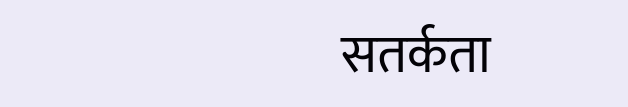सतर्कता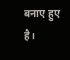बनाए हुए है।